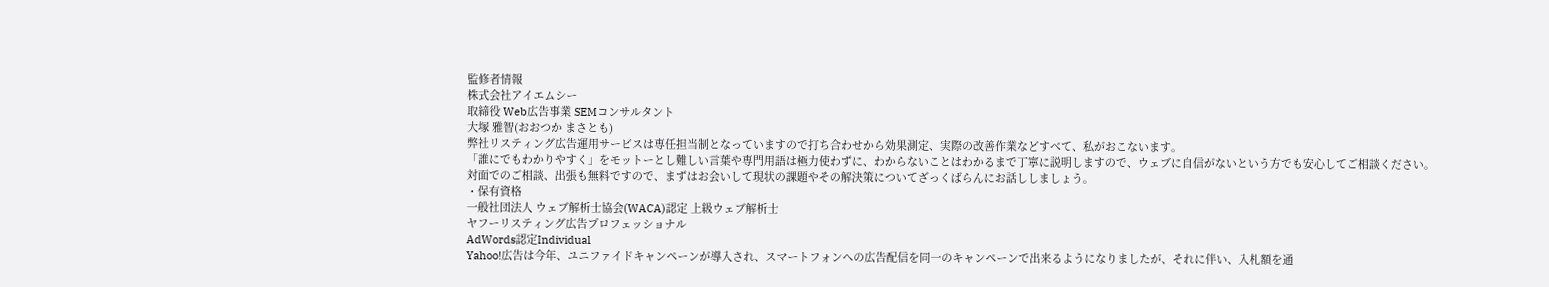監修者情報
株式会社アイエムシー
取締役 Web広告事業 SEMコンサルタント
大塚 雅智(おおつか まさとも)
弊社リスティング広告運用サービスは専任担当制となっていますので打ち合わせから効果測定、実際の改善作業などすべて、私がおこないます。
「誰にでもわかりやすく」をモットーとし難しい言葉や専門用語は極力使わずに、わからないことはわかるまで丁寧に説明しますので、ウェブに自信がないという方でも安心してご相談ください。
対面でのご相談、出張も無料ですので、まずはお会いして現状の課題やその解決策についてざっくばらんにお話ししましょう。
・保有資格
一般社団法人 ウェブ解析士協会(WACA)認定 上級ウェブ解析士
ヤフーリスティング広告プロフェッショナル
AdWords認定Individual
Yahoo!広告は今年、ユニファイドキャンペーンが導入され、スマートフォンへの広告配信を同一のキャンペーンで出来るようになりましたが、それに伴い、入札額を通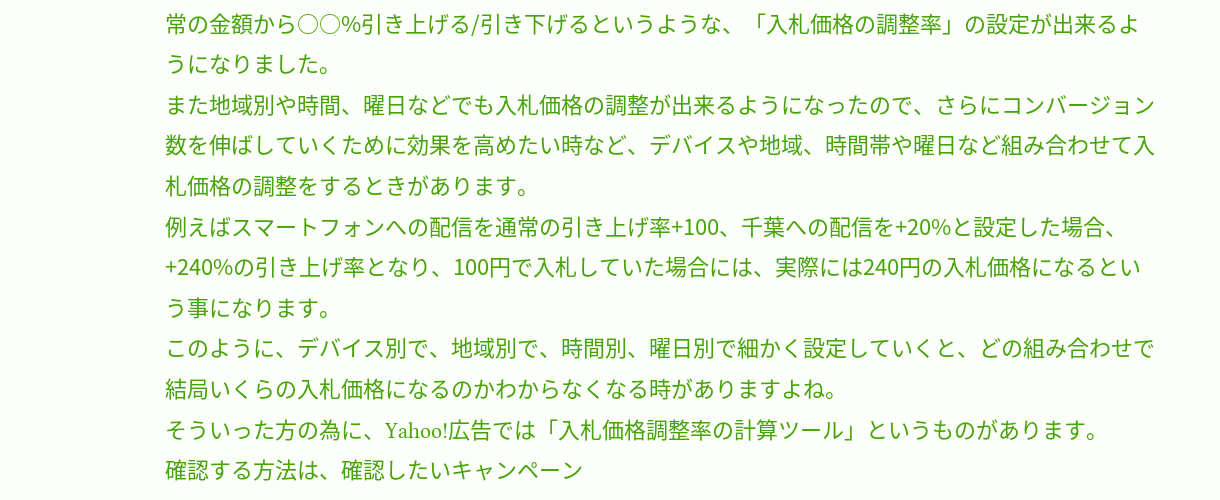常の金額から○○%引き上げる/引き下げるというような、「入札価格の調整率」の設定が出来るようになりました。
また地域別や時間、曜日などでも入札価格の調整が出来るようになったので、さらにコンバージョン数を伸ばしていくために効果を高めたい時など、デバイスや地域、時間帯や曜日など組み合わせて入札価格の調整をするときがあります。
例えばスマートフォンへの配信を通常の引き上げ率+100、千葉への配信を+20%と設定した場合、+240%の引き上げ率となり、100円で入札していた場合には、実際には240円の入札価格になるという事になります。
このように、デバイス別で、地域別で、時間別、曜日別で細かく設定していくと、どの組み合わせで結局いくらの入札価格になるのかわからなくなる時がありますよね。
そういった方の為に、Yahoo!広告では「入札価格調整率の計算ツール」というものがあります。
確認する方法は、確認したいキャンペーン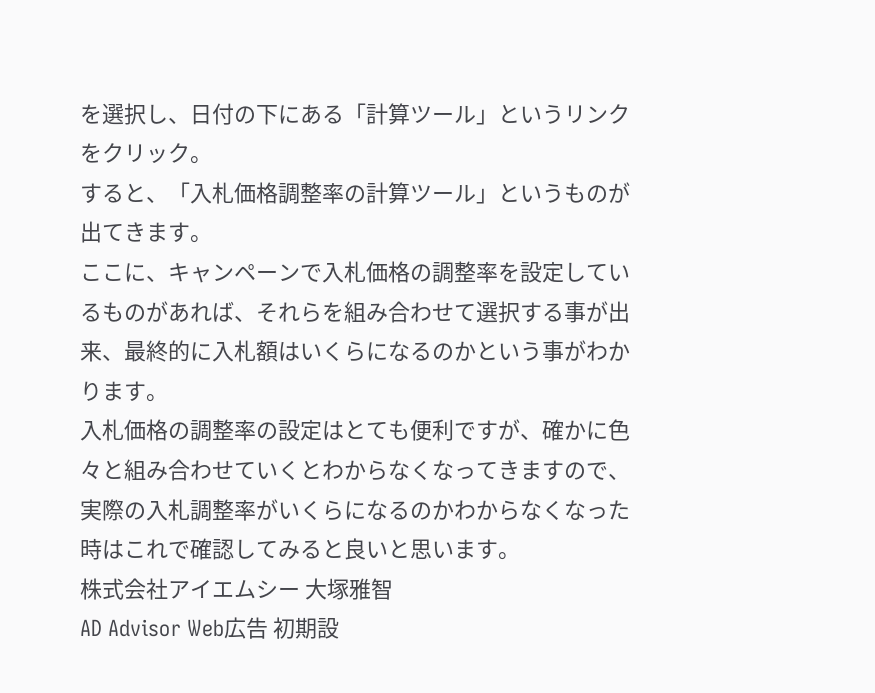を選択し、日付の下にある「計算ツール」というリンクをクリック。
すると、「入札価格調整率の計算ツール」というものが出てきます。
ここに、キャンペーンで入札価格の調整率を設定しているものがあれば、それらを組み合わせて選択する事が出来、最終的に入札額はいくらになるのかという事がわかります。
入札価格の調整率の設定はとても便利ですが、確かに色々と組み合わせていくとわからなくなってきますので、実際の入札調整率がいくらになるのかわからなくなった時はこれで確認してみると良いと思います。
株式会社アイエムシー 大塚雅智
AD Advisor Web広告 初期設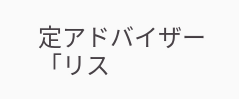定アドバイザー
「リス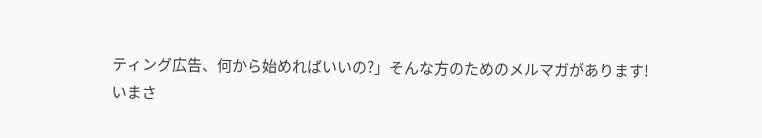ティング広告、何から始めればいいの?」そんな方のためのメルマガがあります!
いまさ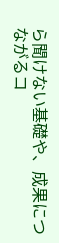ら聞けない基礎や、成果につながるコ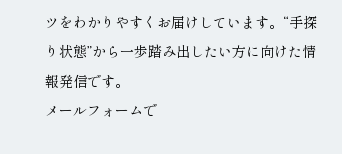ツをわかりやすくお届けしています。“手探り状態”から一歩踏み出したい方に向けた情報発信です。
メールフォームで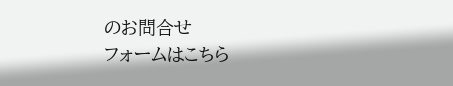のお問合せ
フォームはこちら